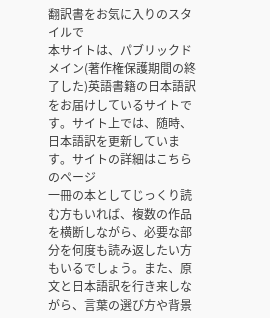翻訳書をお気に入りのスタイルで
本サイトは、パブリックドメイン(著作権保護期間の終了した)英語書籍の日本語訳をお届けしているサイトです。サイト上では、随時、日本語訳を更新しています。サイトの詳細はこちらのページ
一冊の本としてじっくり読む方もいれば、複数の作品を横断しながら、必要な部分を何度も読み返したい方もいるでしょう。また、原文と日本語訳を行き来しながら、言葉の選び方や背景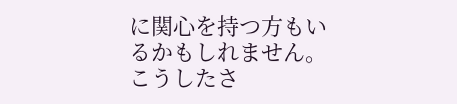に関心を持つ方もいるかもしれません。
こうしたさ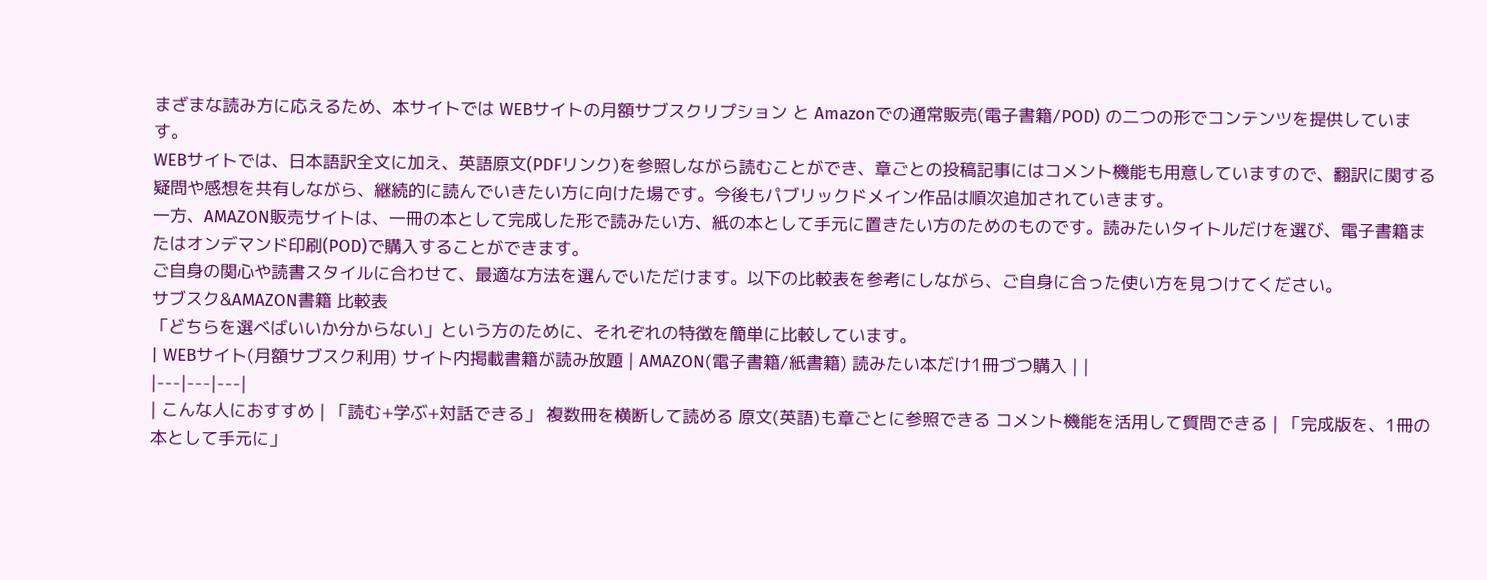まざまな読み方に応えるため、本サイトでは WEBサイトの月額サブスクリプション と Amazonでの通常販売(電子書籍/POD) の二つの形でコンテンツを提供しています。
WEBサイトでは、日本語訳全文に加え、英語原文(PDFリンク)を参照しながら読むことができ、章ごとの投稿記事にはコメント機能も用意していますので、翻訳に関する疑問や感想を共有しながら、継続的に読んでいきたい方に向けた場です。今後もパブリックドメイン作品は順次追加されていきます。
一方、AMAZON販売サイトは、一冊の本として完成した形で読みたい方、紙の本として手元に置きたい方のためのものです。読みたいタイトルだけを選び、電子書籍またはオンデマンド印刷(POD)で購入することができます。
ご自身の関心や読書スタイルに合わせて、最適な方法を選んでいただけます。以下の比較表を参考にしながら、ご自身に合った使い方を見つけてください。
サブスク&AMAZON書籍 比較表
「どちらを選べばいいか分からない」という方のために、それぞれの特徴を簡単に比較しています。
| WEBサイト(月額サブスク利用) サイト内掲載書籍が読み放題 | AMAZON(電子書籍/紙書籍) 読みたい本だけ1冊づつ購入 | |
|---|---|---|
| こんな人におすすめ | 「読む+学ぶ+対話できる」 複数冊を横断して読める 原文(英語)も章ごとに参照できる コメント機能を活用して質問できる | 「完成版を、1冊の本として手元に」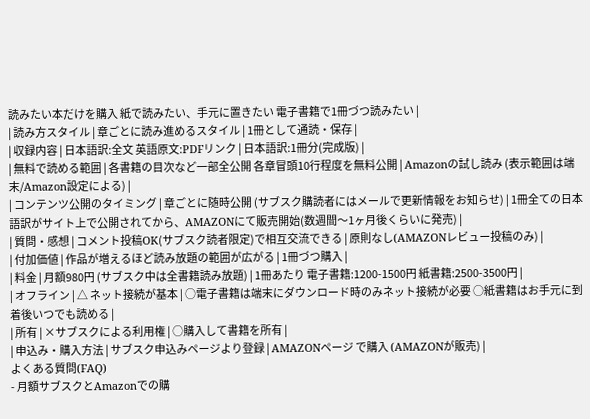読みたい本だけを購入 紙で読みたい、手元に置きたい 電子書籍で1冊づつ読みたい |
| 読み方スタイル | 章ごとに読み進めるスタイル | 1冊として通読・保存 |
| 収録内容 | 日本語訳:全文 英語原文:PDFリンク | 日本語訳:1冊分(完成版) |
| 無料で読める範囲 | 各書籍の目次など一部全公開 各章冒頭10行程度を無料公開 | Amazonの試し読み (表示範囲は端末/Amazon設定による) |
| コンテンツ公開のタイミング | 章ごとに随時公開 (サブスク購読者にはメールで更新情報をお知らせ) | 1冊全ての日本語訳がサイト上で公開されてから、AMAZONにて販売開始(数週間〜1ヶ月後くらいに発売) |
| 質問・感想 | コメント投稿OK(サブスク読者限定)で相互交流できる | 原則なし(AMAZONレビュー投稿のみ) |
| 付加価値 | 作品が増えるほど読み放題の範囲が広がる | 1冊づつ購入 |
| 料金 | 月額980円 (サブスク中は全書籍読み放題) | 1冊あたり 電子書籍:1200-1500円 紙書籍:2500-3500円 |
| オフライン | △ ネット接続が基本 | ○電子書籍は端末にダウンロード時のみネット接続が必要 ○紙書籍はお手元に到着後いつでも読める |
| 所有 | ×サブスクによる利用権 | ○購入して書籍を所有 |
| 申込み・購入方法 | サブスク申込みページより登録 | AMAZONページ で購入 (AMAZONが販売) |
よくある質問(FAQ)
- 月額サブスクとAmazonでの購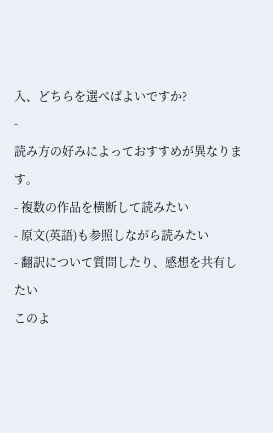入、どちらを選べばよいですか?
-
読み方の好みによっておすすめが異なります。
- 複数の作品を横断して読みたい
- 原文(英語)も参照しながら読みたい
- 翻訳について質問したり、感想を共有したい
このよ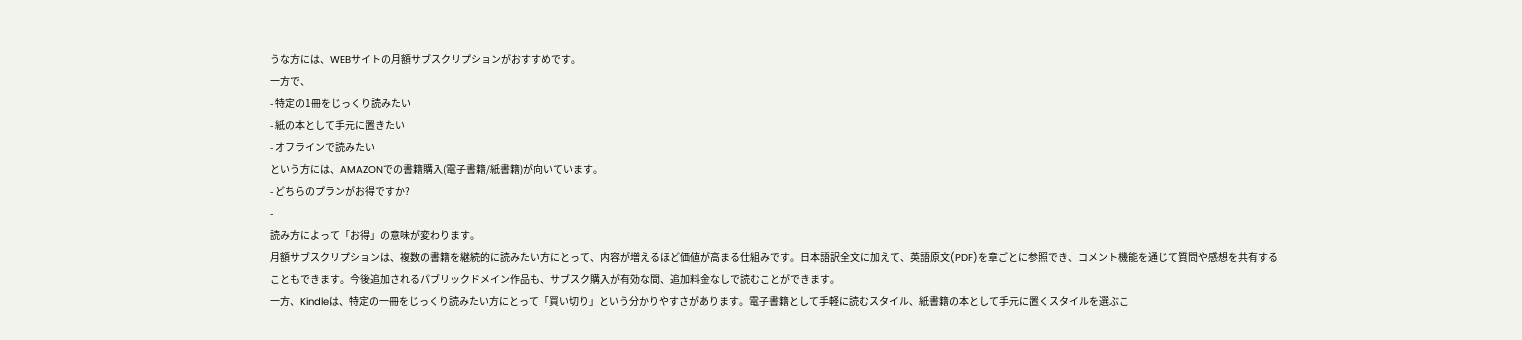うな方には、WEBサイトの月額サブスクリプションがおすすめです。
一方で、
- 特定の1冊をじっくり読みたい
- 紙の本として手元に置きたい
- オフラインで読みたい
という方には、AMAZONでの書籍購入(電子書籍/紙書籍)が向いています。
- どちらのプランがお得ですか?
-
読み方によって「お得」の意味が変わります。
月額サブスクリプションは、複数の書籍を継続的に読みたい方にとって、内容が増えるほど価値が高まる仕組みです。日本語訳全文に加えて、英語原文(PDF)を章ごとに参照でき、コメント機能を通じて質問や感想を共有することもできます。今後追加されるパブリックドメイン作品も、サブスク購入が有効な間、追加料金なしで読むことができます。
一方、Kindleは、特定の一冊をじっくり読みたい方にとって「買い切り」という分かりやすさがあります。電子書籍として手軽に読むスタイル、紙書籍の本として手元に置くスタイルを選ぶこ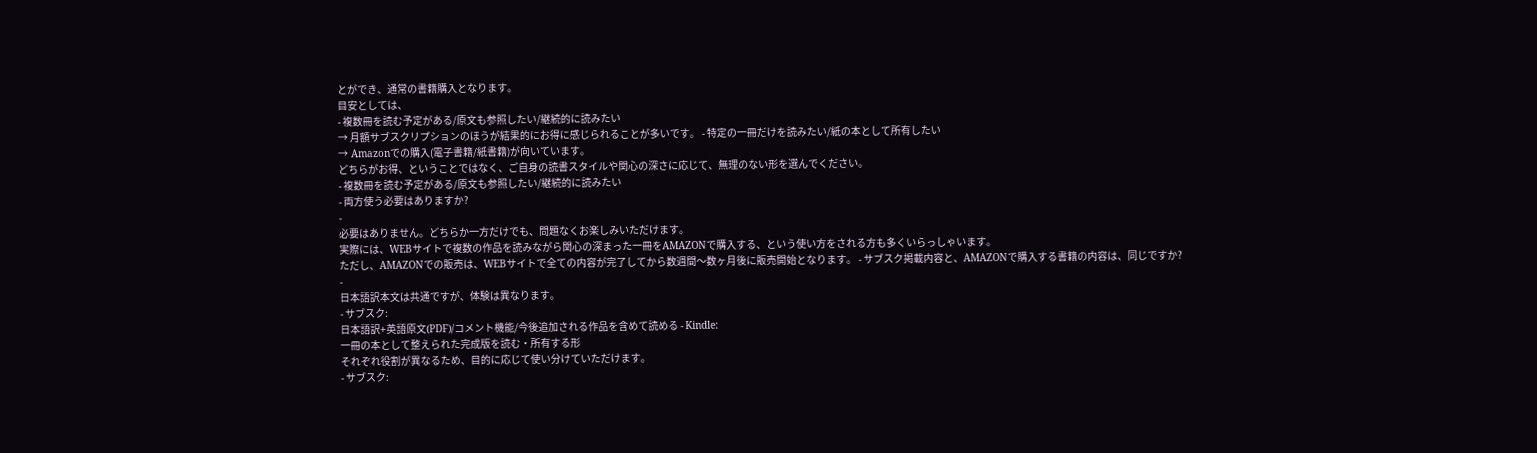とができ、通常の書籍購入となります。
目安としては、
- 複数冊を読む予定がある/原文も参照したい/継続的に読みたい
→ 月額サブスクリプションのほうが結果的にお得に感じられることが多いです。 - 特定の一冊だけを読みたい/紙の本として所有したい
→ Amazonでの購入(電子書籍/紙書籍)が向いています。
どちらがお得、ということではなく、ご自身の読書スタイルや関心の深さに応じて、無理のない形を選んでください。
- 複数冊を読む予定がある/原文も参照したい/継続的に読みたい
- 両方使う必要はありますか?
-
必要はありません。どちらか一方だけでも、問題なくお楽しみいただけます。
実際には、WEBサイトで複数の作品を読みながら関心の深まった一冊をAMAZONで購入する、という使い方をされる方も多くいらっしゃいます。
ただし、AMAZONでの販売は、WEBサイトで全ての内容が完了してから数週間〜数ヶ月後に販売開始となります。 - サブスク掲載内容と、AMAZONで購入する書籍の内容は、同じですか?
-
日本語訳本文は共通ですが、体験は異なります。
- サブスク:
日本語訳+英語原文(PDF)/コメント機能/今後追加される作品を含めて読める - Kindle:
一冊の本として整えられた完成版を読む・所有する形
それぞれ役割が異なるため、目的に応じて使い分けていただけます。
- サブスク: